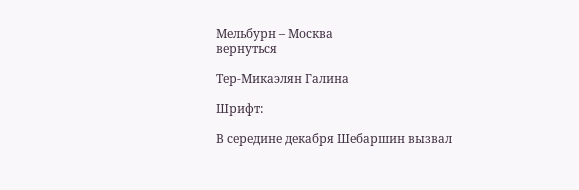Мельбурн – Москва
вернуться

Тер-Микаэлян Галина

Шрифт:

В середине декабря Шебаршин вызвал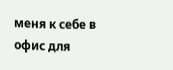меня к себе в офис для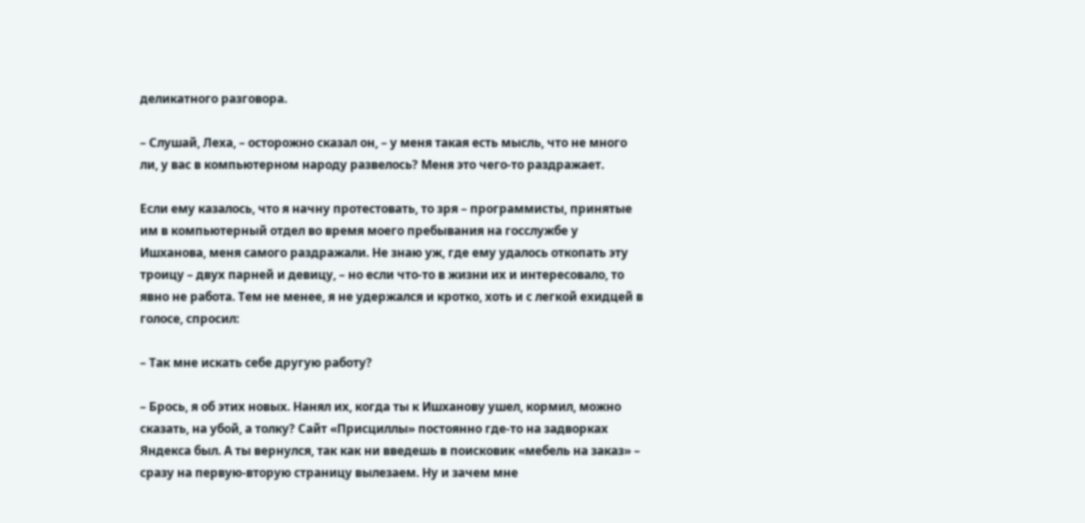деликатного разговора.

– Слушай, Леха, – осторожно сказал он, – у меня такая есть мысль, что не много ли, у вас в компьютерном народу развелось? Меня это чего-то раздражает.

Если ему казалось, что я начну протестовать, то зря – программисты, принятые им в компьютерный отдел во время моего пребывания на госслужбе у Ишханова, меня самого раздражали. Не знаю уж, где ему удалось откопать эту троицу – двух парней и девицу, – но если что-то в жизни их и интересовало, то явно не работа. Тем не менее, я не удержался и кротко, хоть и с легкой ехидцей в голосе, спросил:

– Так мне искать себе другую работу?

– Брось, я об этих новых. Нанял их, когда ты к Ишханову ушел, кормил, можно сказать, на убой, а толку? Сайт «Присциллы» постоянно где-то на задворках Яндекса был. А ты вернулся, так как ни введешь в поисковик «мебель на заказ» – сразу на первую-вторую страницу вылезаем. Ну и зачем мне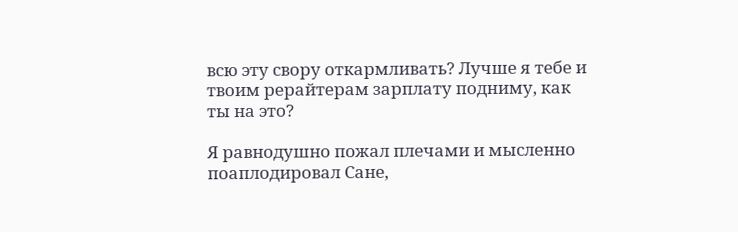всю эту свору откармливать? Лучше я тебе и твоим рерайтерам зарплату подниму, как ты на это?

Я равнодушно пожал плечами и мысленно поаплодировал Сане,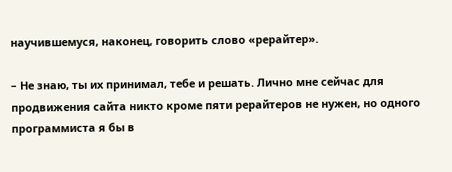научившемуся, наконец, говорить слово «рерайтер».

– Не знаю, ты их принимал, тебе и решать. Лично мне сейчас для продвижения сайта никто кроме пяти рерайтеров не нужен, но одного программиста я бы в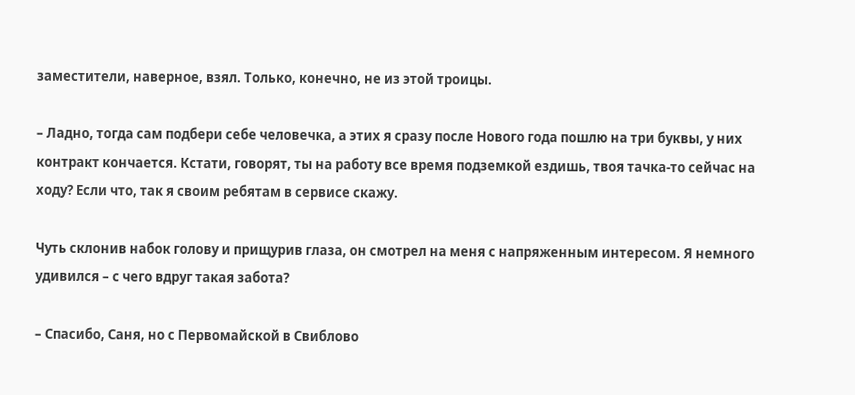заместители, наверное, взял. Только, конечно, не из этой троицы.

– Ладно, тогда сам подбери себе человечка, а этих я сразу после Нового года пошлю на три буквы, у них контракт кончается. Кстати, говорят, ты на работу все время подземкой ездишь, твоя тачка-то сейчас на ходу? Если что, так я своим ребятам в сервисе скажу.

Чуть склонив набок голову и прищурив глаза, он смотрел на меня с напряженным интересом. Я немного удивился – с чего вдруг такая забота?

– Спасибо, Саня, но с Первомайской в Свиблово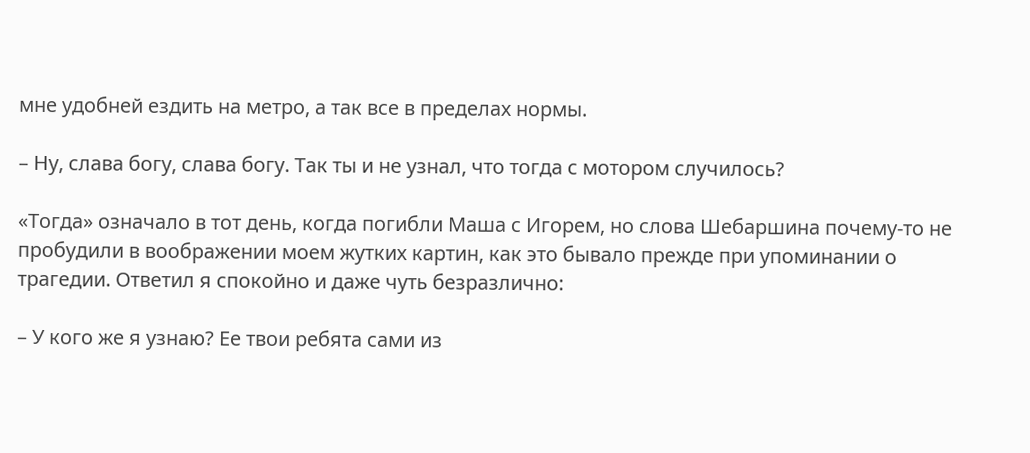мне удобней ездить на метро, а так все в пределах нормы.

– Ну, слава богу, слава богу. Так ты и не узнал, что тогда с мотором случилось?

«Тогда» означало в тот день, когда погибли Маша с Игорем, но слова Шебаршина почему-то не пробудили в воображении моем жутких картин, как это бывало прежде при упоминании о трагедии. Ответил я спокойно и даже чуть безразлично:

– У кого же я узнаю? Ее твои ребята сами из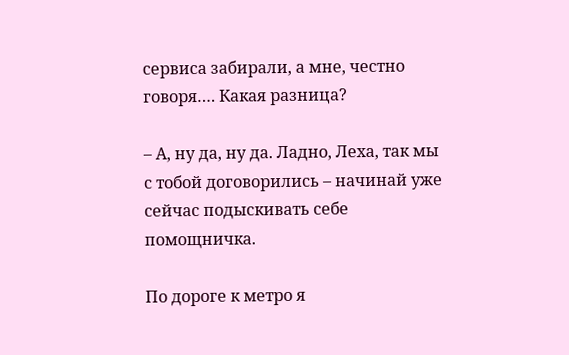сервиса забирали, а мне, честно говоря…. Какая разница?

– А, ну да, ну да. Ладно, Леха, так мы с тобой договорились – начинай уже сейчас подыскивать себе помощничка.

По дороге к метро я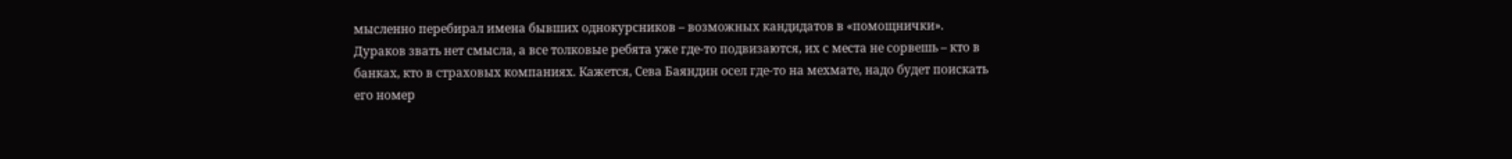мысленно перебирал имена бывших однокурсников – возможных кандидатов в «помощнички». Дураков звать нет смысла, а все толковые ребята уже где-то подвизаются, их с места не сорвешь – кто в банках, кто в страховых компаниях. Кажется, Сева Баяндин осел где-то на мехмате, надо будет поискать его номер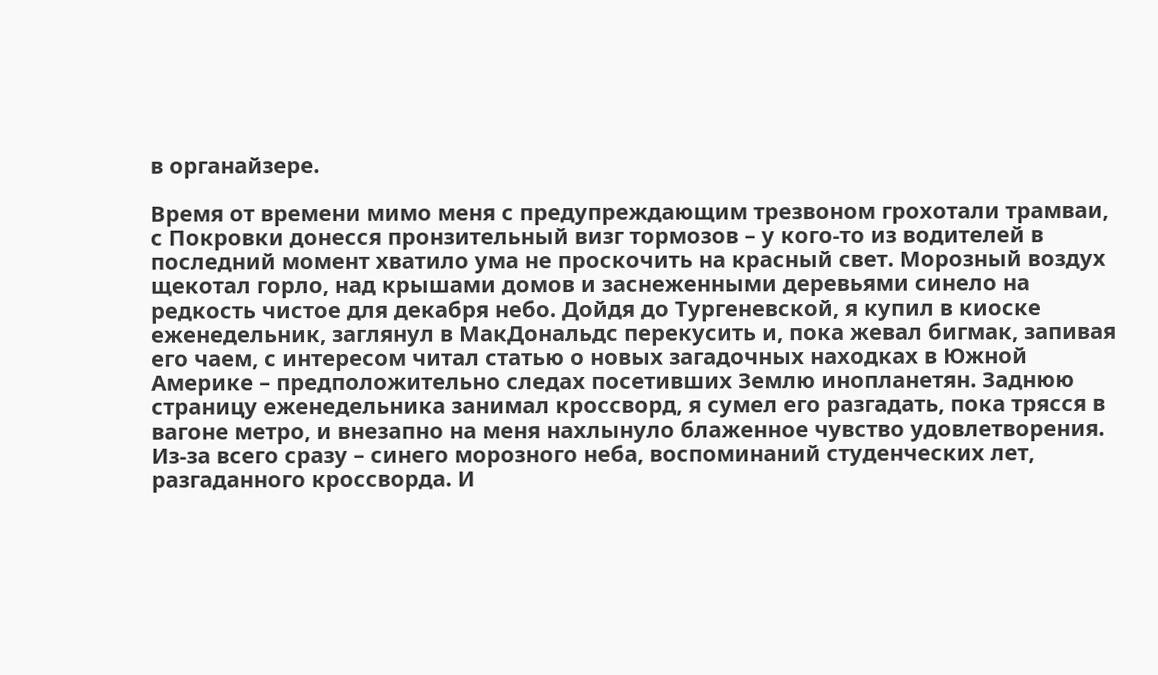в органайзере.

Время от времени мимо меня с предупреждающим трезвоном грохотали трамваи, с Покровки донесся пронзительный визг тормозов – у кого-то из водителей в последний момент хватило ума не проскочить на красный свет. Морозный воздух щекотал горло, над крышами домов и заснеженными деревьями синело на редкость чистое для декабря небо. Дойдя до Тургеневской, я купил в киоске еженедельник, заглянул в МакДональдс перекусить и, пока жевал бигмак, запивая его чаем, с интересом читал статью о новых загадочных находках в Южной Америке – предположительно следах посетивших Землю инопланетян. Заднюю страницу еженедельника занимал кроссворд, я сумел его разгадать, пока трясся в вагоне метро, и внезапно на меня нахлынуло блаженное чувство удовлетворения. Из-за всего сразу – синего морозного неба, воспоминаний студенческих лет, разгаданного кроссворда. И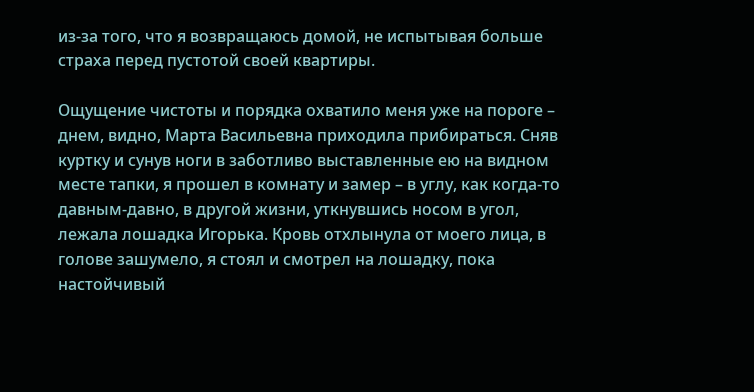из-за того, что я возвращаюсь домой, не испытывая больше страха перед пустотой своей квартиры.

Ощущение чистоты и порядка охватило меня уже на пороге – днем, видно, Марта Васильевна приходила прибираться. Сняв куртку и сунув ноги в заботливо выставленные ею на видном месте тапки, я прошел в комнату и замер – в углу, как когда-то давным-давно, в другой жизни, уткнувшись носом в угол, лежала лошадка Игорька. Кровь отхлынула от моего лица, в голове зашумело, я стоял и смотрел на лошадку, пока настойчивый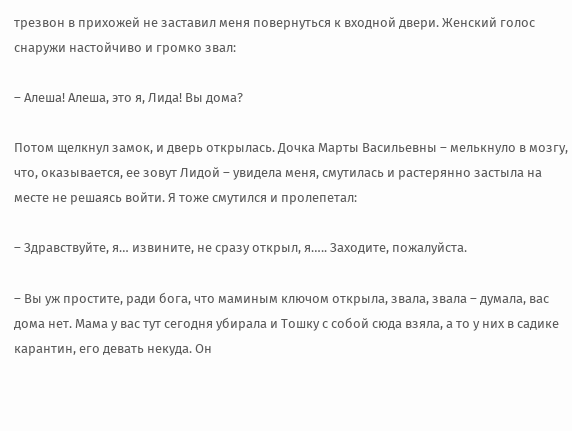трезвон в прихожей не заставил меня повернуться к входной двери. Женский голос снаружи настойчиво и громко звал:

– Алеша! Алеша, это я, Лида! Вы дома?

Потом щелкнул замок, и дверь открылась. Дочка Марты Васильевны – мелькнуло в мозгу, что, оказывается, ее зовут Лидой – увидела меня, смутилась и растерянно застыла на месте не решаясь войти. Я тоже смутился и пролепетал:

– Здравствуйте, я… извините, не сразу открыл, я….. Заходите, пожалуйста.

– Вы уж простите, ради бога, что маминым ключом открыла, звала, звала – думала, вас дома нет. Мама у вас тут сегодня убирала и Тошку с собой сюда взяла, а то у них в садике карантин, его девать некуда. Он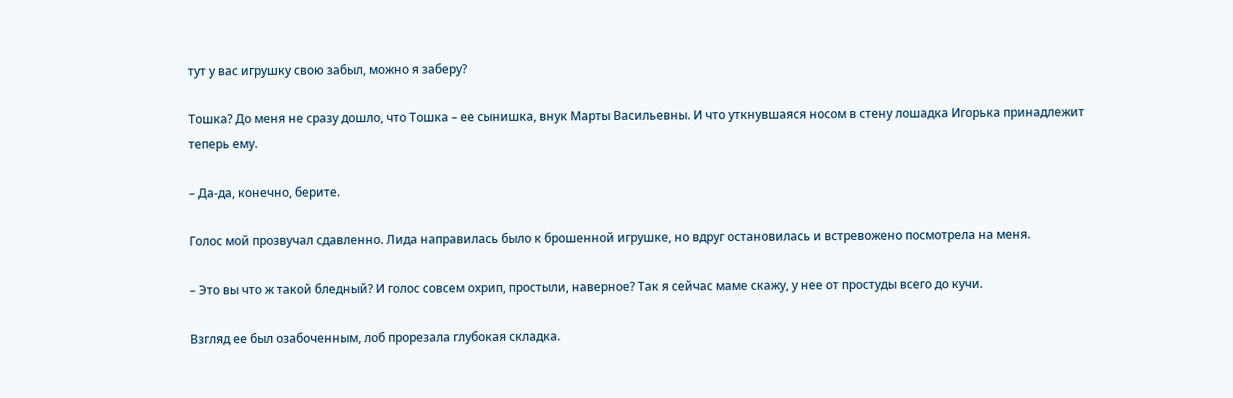тут у вас игрушку свою забыл, можно я заберу?

Тошка? До меня не сразу дошло, что Тошка – ее сынишка, внук Марты Васильевны. И что уткнувшаяся носом в стену лошадка Игорька принадлежит теперь ему.

– Да-да, конечно, берите.

Голос мой прозвучал сдавленно. Лида направилась было к брошенной игрушке, но вдруг остановилась и встревожено посмотрела на меня.

– Это вы что ж такой бледный? И голос совсем охрип, простыли, наверное? Так я сейчас маме скажу, у нее от простуды всего до кучи.

Взгляд ее был озабоченным, лоб прорезала глубокая складка.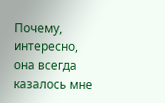Почему, интересно, она всегда казалось мне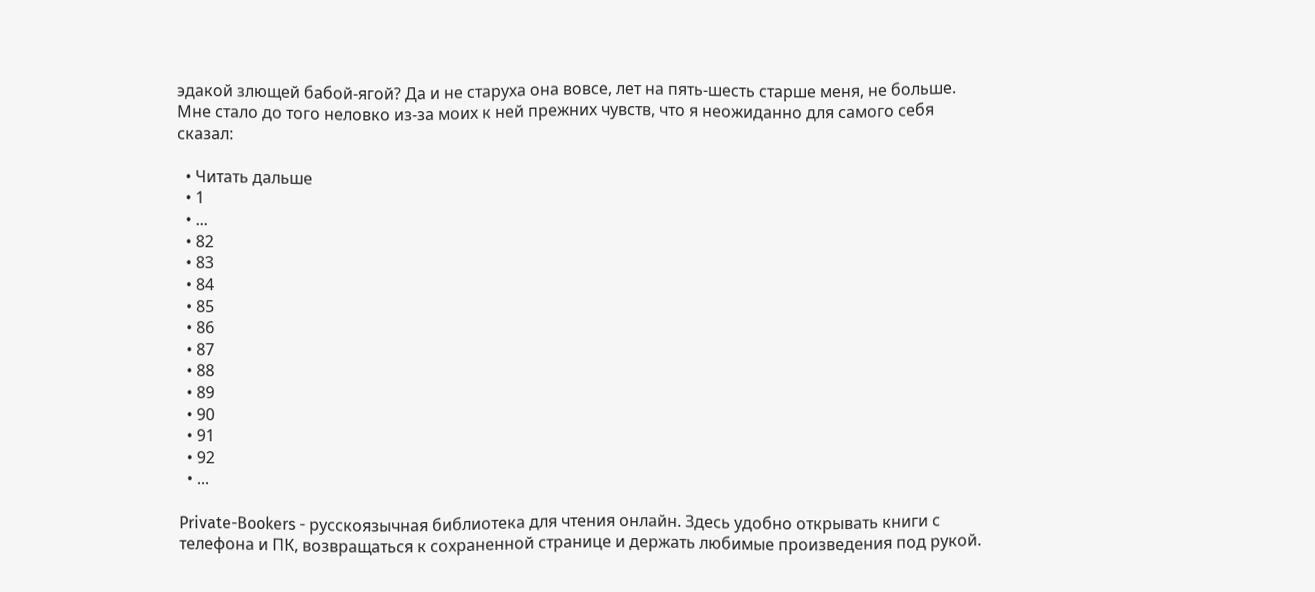эдакой злющей бабой-ягой? Да и не старуха она вовсе, лет на пять-шесть старше меня, не больше. Мне стало до того неловко из-за моих к ней прежних чувств, что я неожиданно для самого себя сказал:

  • Читать дальше
  • 1
  • ...
  • 82
  • 83
  • 84
  • 85
  • 86
  • 87
  • 88
  • 89
  • 90
  • 91
  • 92
  • ...

Private-Bookers - русскоязычная библиотека для чтения онлайн. Здесь удобно открывать книги с телефона и ПК, возвращаться к сохраненной странице и держать любимые произведения под рукой.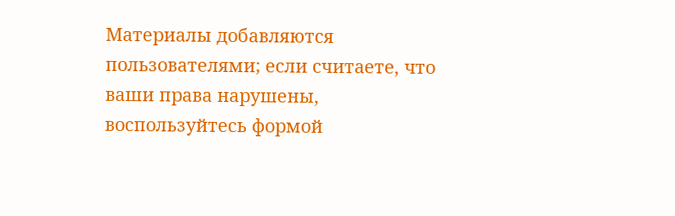Материалы добавляются пользователями; если считаете, что ваши права нарушены, воспользуйтесь формой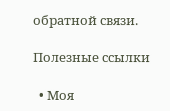обратной связи.

Полезные ссылки

  • Моя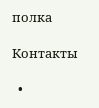полка

Контакты

  •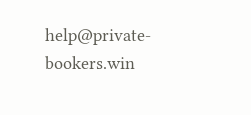help@private-bookers.win